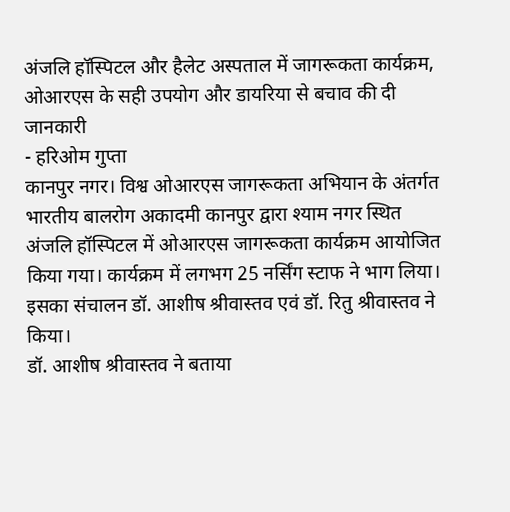अंजलि हॉस्पिटल और हैलेट अस्पताल में जागरूकता कार्यक्रम, ओआरएस के सही उपयोग और डायरिया से बचाव की दी जानकारी
- हरिओम गुप्ता
कानपुर नगर। विश्व ओआरएस जागरूकता अभियान के अंतर्गत भारतीय बालरोग अकादमी कानपुर द्वारा श्याम नगर स्थित अंजलि हॉस्पिटल में ओआरएस जागरूकता कार्यक्रम आयोजित किया गया। कार्यक्रम में लगभग 25 नर्सिंग स्टाफ ने भाग लिया। इसका संचालन डॉ. आशीष श्रीवास्तव एवं डॉ. रितु श्रीवास्तव ने किया।
डॉ. आशीष श्रीवास्तव ने बताया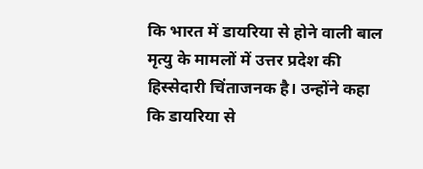कि भारत में डायरिया से होने वाली बाल मृत्यु के मामलों में उत्तर प्रदेश की हिस्सेदारी चिंताजनक है। उन्होंने कहा कि डायरिया से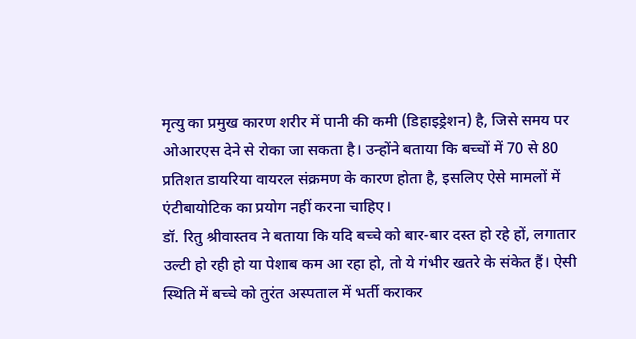मृत्यु का प्रमुख कारण शरीर में पानी की कमी (डिहाइड्रेशन) है, जिसे समय पर ओआरएस देने से रोका जा सकता है। उन्होंने बताया कि बच्चों में 70 से 80 प्रतिशत डायरिया वायरल संक्रमण के कारण होता है, इसलिए ऐसे मामलों में एंटीबायोटिक का प्रयोग नहीं करना चाहिए।
डॉ. रितु श्रीवास्तव ने बताया कि यदि बच्चे को बार-बार दस्त हो रहे हों, लगातार उल्टी हो रही हो या पेशाब कम आ रहा हो, तो ये गंभीर खतरे के संकेत हैं। ऐसी स्थिति में बच्चे को तुरंत अस्पताल में भर्ती कराकर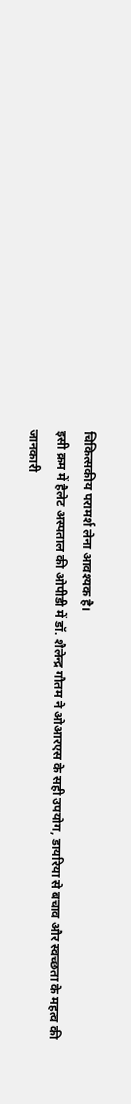चिकित्सकीय परामर्श लेना आवश्यक है।
इसी क्रम में हैलेट अस्पताल की ओपीडी में डॉ. शैलेन्द्र गौतम ने ओआरएस के सही उपयोग, डायरिया से बचाव और स्वच्छता के महत्व की जानकारी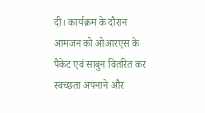दी। कार्यक्रम के दौरान आमजन को ओआरएस के पैकेट एवं साबुन वितरित कर स्वच्छता अपनाने और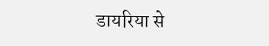डायरिया से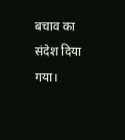बचाव का संदेश दिया गया।